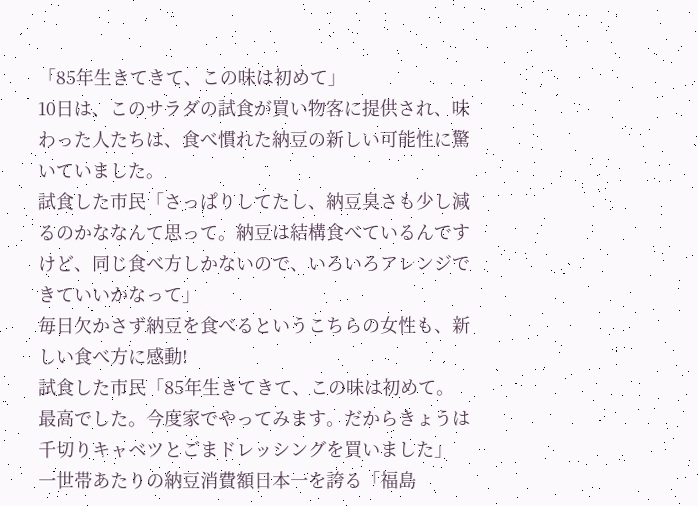「85年生きてきて、この味は初めて」
10日は、このサラダの試食が買い物客に提供され、味わった人たちは、食べ慣れた納豆の新しい可能性に驚いていました。
試食した市民「さっぱりしてたし、納豆臭さも少し減るのかななんて思って。納豆は結構食べているんですけど、同じ食べ方しかないので、いろいろアレンジできていいかなって」
毎日欠かさず納豆を食べるというこちらの女性も、新しい食べ方に感動!
試食した市民「85年生きてきて、この味は初めて。最高でした。今度家でやってみます。だからきょうは千切りキャベツとごまドレッシングを買いました」
一世帯あたりの納豆消費額日本一を誇る「福島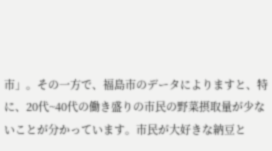市」。その一方で、福島市のデータによりますと、特に、20代~40代の働き盛りの市民の野菜摂取量が少ないことが分かっています。市民が大好きな納豆と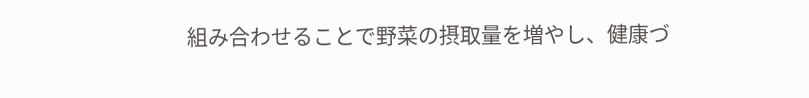組み合わせることで野菜の摂取量を増やし、健康づ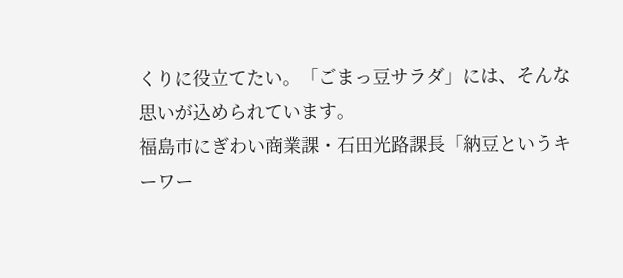くりに役立てたい。「ごまっ豆サラダ」には、そんな思いが込められています。
福島市にぎわい商業課・石田光路課長「納豆というキーワー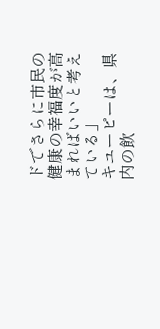ドでさらに市民の健康の幸福度が高まればいいと考えている」
キユーピーは、県内の飲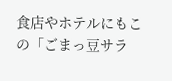食店やホテルにもこの「ごまっ豆サラ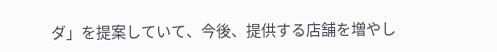ダ」を提案していて、今後、提供する店舗を増やし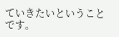ていきたいということです。